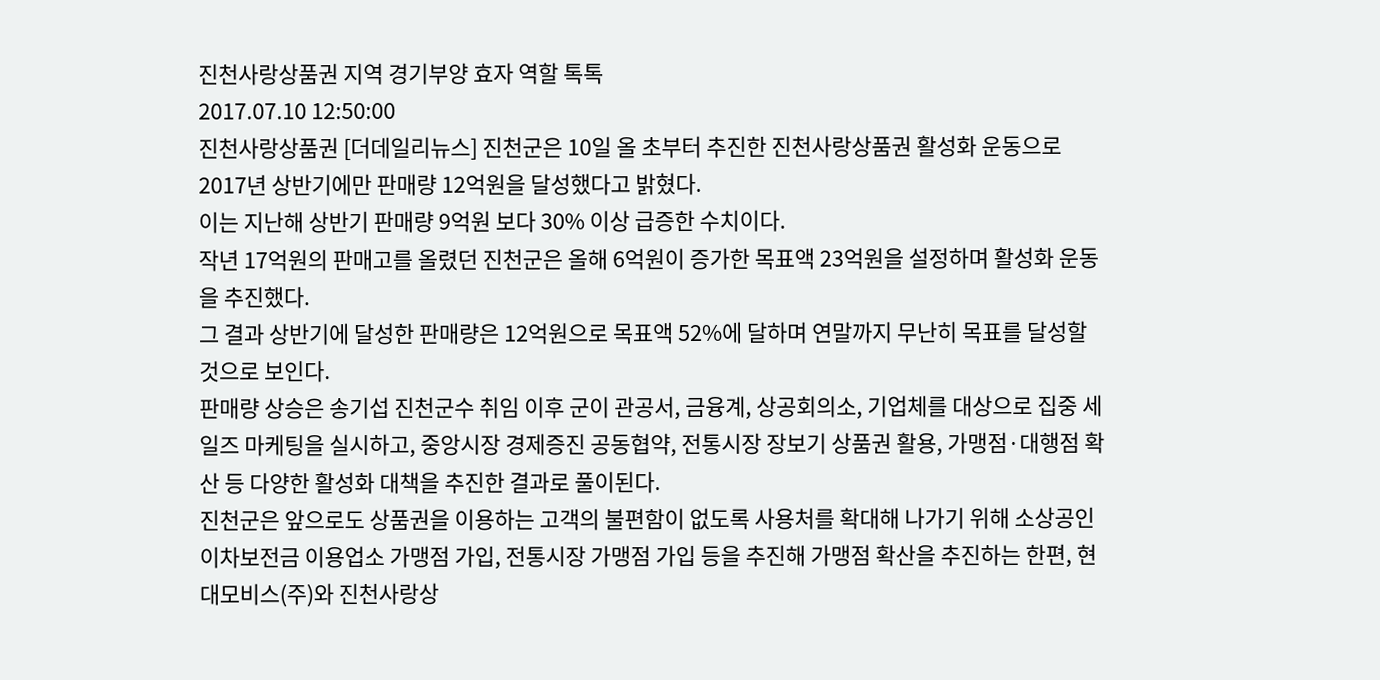진천사랑상품권 지역 경기부양 효자 역할 톡톡
2017.07.10 12:50:00
진천사랑상품권 [더데일리뉴스] 진천군은 10일 올 초부터 추진한 진천사랑상품권 활성화 운동으로 2017년 상반기에만 판매량 12억원을 달성했다고 밝혔다.
이는 지난해 상반기 판매량 9억원 보다 30% 이상 급증한 수치이다.
작년 17억원의 판매고를 올렸던 진천군은 올해 6억원이 증가한 목표액 23억원을 설정하며 활성화 운동을 추진했다.
그 결과 상반기에 달성한 판매량은 12억원으로 목표액 52%에 달하며 연말까지 무난히 목표를 달성할 것으로 보인다.
판매량 상승은 송기섭 진천군수 취임 이후 군이 관공서, 금융계, 상공회의소, 기업체를 대상으로 집중 세일즈 마케팅을 실시하고, 중앙시장 경제증진 공동협약, 전통시장 장보기 상품권 활용, 가맹점·대행점 확산 등 다양한 활성화 대책을 추진한 결과로 풀이된다.
진천군은 앞으로도 상품권을 이용하는 고객의 불편함이 없도록 사용처를 확대해 나가기 위해 소상공인 이차보전금 이용업소 가맹점 가입, 전통시장 가맹점 가입 등을 추진해 가맹점 확산을 추진하는 한편, 현대모비스(주)와 진천사랑상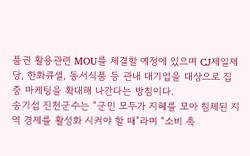품권 활용관련 MOU를 체결할 예정에 있으며 CJ제일제당, 한화큐셀, 동서식품 등 관내 대기업을 대상으로 집중 마케팅을 확대해 나간다는 방침이다.
송기섭 진천군수는 “군민 모두가 지혜를 모아 침체된 지역 경제를 활성화 시켜야 할 때”라며 “소비 촉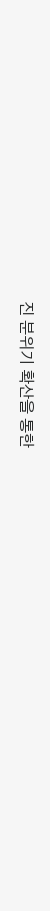진 분위기 확산을 통한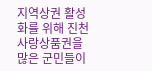지역상권 활성화를 위해 진천사랑상품권을 많은 군민들이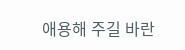애용해 주길 바란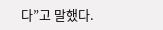다”고 말했다.